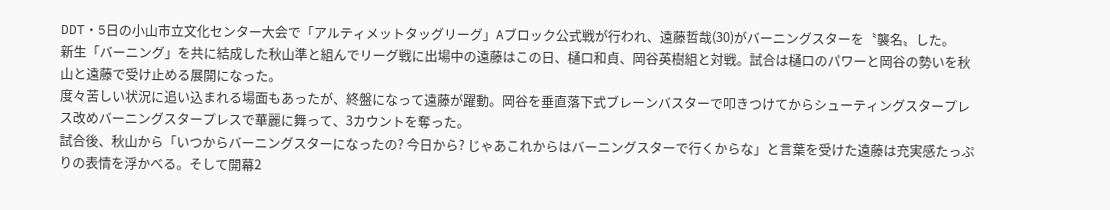DDT・5日の小山市立文化センター大会で「アルティメットタッグリーグ」Aブロック公式戦が行われ、遠藤哲哉(30)がバーニングスターを〝襲名〟した。
新生「バーニング」を共に結成した秋山準と組んでリーグ戦に出場中の遠藤はこの日、樋口和貞、岡谷英樹組と対戦。試合は樋口のパワーと岡谷の勢いを秋山と遠藤で受け止める展開になった。
度々苦しい状況に追い込まれる場面もあったが、終盤になって遠藤が躍動。岡谷を垂直落下式ブレーンバスターで叩きつけてからシューティングスタープレス改めバーニングスタープレスで華麗に舞って、3カウントを奪った。
試合後、秋山から「いつからバーニングスターになったの? 今日から? じゃあこれからはバーニングスターで行くからな」と言葉を受けた遠藤は充実感たっぷりの表情を浮かべる。そして開幕2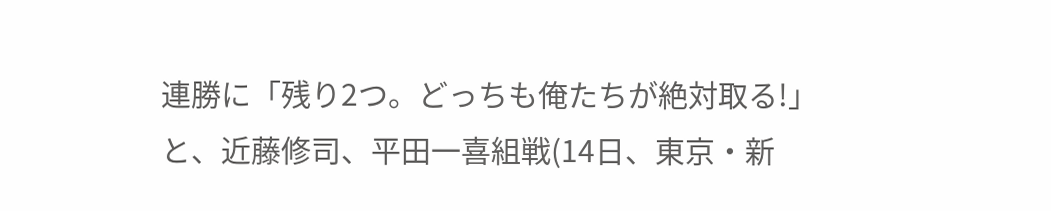連勝に「残り2つ。どっちも俺たちが絶対取る!」と、近藤修司、平田一喜組戦(14日、東京・新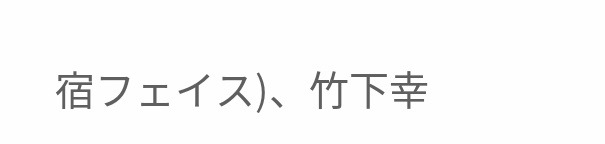宿フェイス)、竹下幸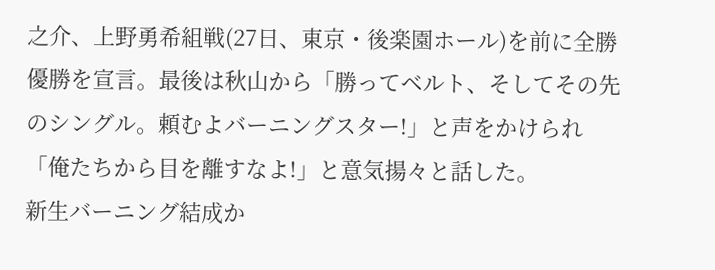之介、上野勇希組戦(27日、東京・後楽園ホール)を前に全勝優勝を宣言。最後は秋山から「勝ってベルト、そしてその先のシングル。頼むよバーニングスター!」と声をかけられ「俺たちから目を離すなよ!」と意気揚々と話した。
新生バーニング結成か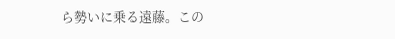ら勢いに乗る遠藤。この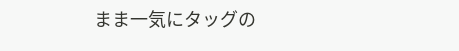まま一気にタッグの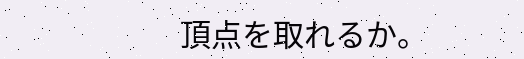頂点を取れるか。